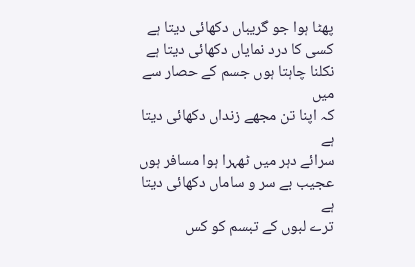پھٹا ہوا جو گریباں دکھائی دیتا ہے
کسی کا درد نمایاں دکھائی دیتا ہے
نکلنا چاہتا ہوں جسم کے حصار سے میں
کہ اپنا تن مجھے زنداں دکھائی دیتا ہے
سرائے دہر میں ٹھہرا ہوا مسافر ہوں
عجیب بے سر و ساماں دکھائی دیتا ہے
ترے لبوں کے تبسم کو کس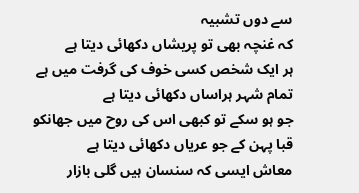سے دوں تشبیہ
کہ غنچہ بھی تو پریشاں دکھائی دیتا ہے
ہر ایک شخص کسی خوف کی گرفت میں ہے
تمام شہر ہراساں دکھائی دیتا ہے
جو ہو سکے تو کبھی اس کی روح میں جھانکو
قبا پہن کے جو عریاں دکھائی دیتا ہے
معاش ایسی کہ سنسان ہیں گلی بازار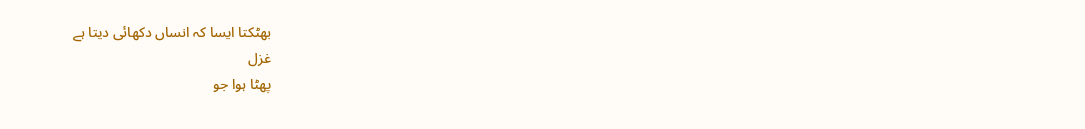بھٹکتا ایسا کہ انساں دکھائی دیتا ہے
غزل
پھٹا ہوا جو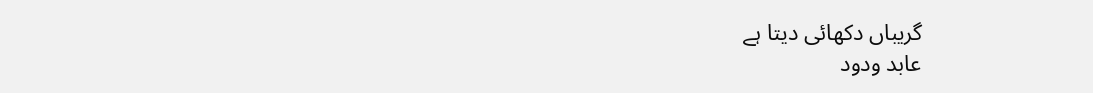گریباں دکھائی دیتا ہے
عابد ودود